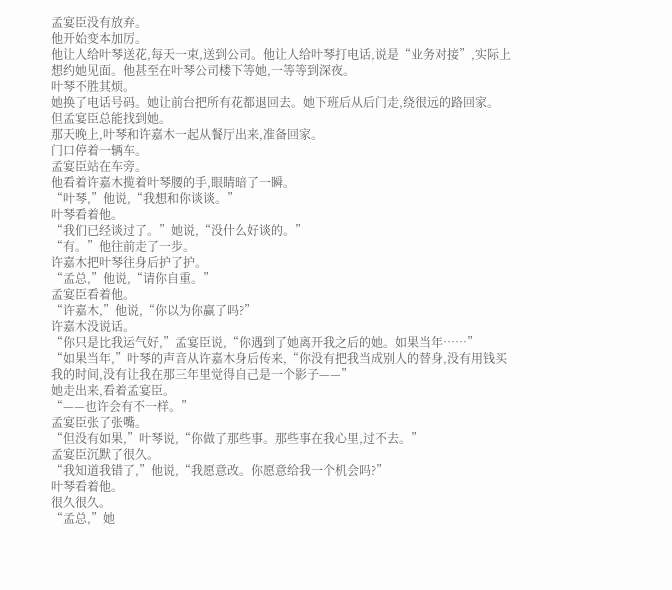孟宴臣没有放弃。
他开始变本加厉。
他让人给叶琴送花,每天一束,送到公司。他让人给叶琴打电话,说是“业务对接”,实际上想约她见面。他甚至在叶琴公司楼下等她,一等等到深夜。
叶琴不胜其烦。
她换了电话号码。她让前台把所有花都退回去。她下班后从后门走,绕很远的路回家。
但孟宴臣总能找到她。
那天晚上,叶琴和许嘉木一起从餐厅出来,准备回家。
门口停着一辆车。
孟宴臣站在车旁。
他看着许嘉木揽着叶琴腰的手,眼睛暗了一瞬。
“叶琴,”他说,“我想和你谈谈。”
叶琴看着他。
“我们已经谈过了。”她说,“没什么好谈的。”
“有。”他往前走了一步。
许嘉木把叶琴往身后护了护。
“孟总,”他说,“请你自重。”
孟宴臣看着他。
“许嘉木,”他说,“你以为你赢了吗?”
许嘉木没说话。
“你只是比我运气好,”孟宴臣说,“你遇到了她离开我之后的她。如果当年……”
“如果当年,”叶琴的声音从许嘉木身后传来,“你没有把我当成别人的替身,没有用钱买我的时间,没有让我在那三年里觉得自己是一个影子——”
她走出来,看着孟宴臣。
“——也许会有不一样。”
孟宴臣张了张嘴。
“但没有如果,”叶琴说,“你做了那些事。那些事在我心里,过不去。”
孟宴臣沉默了很久。
“我知道我错了,”他说,“我愿意改。你愿意给我一个机会吗?”
叶琴看着他。
很久很久。
“孟总,”她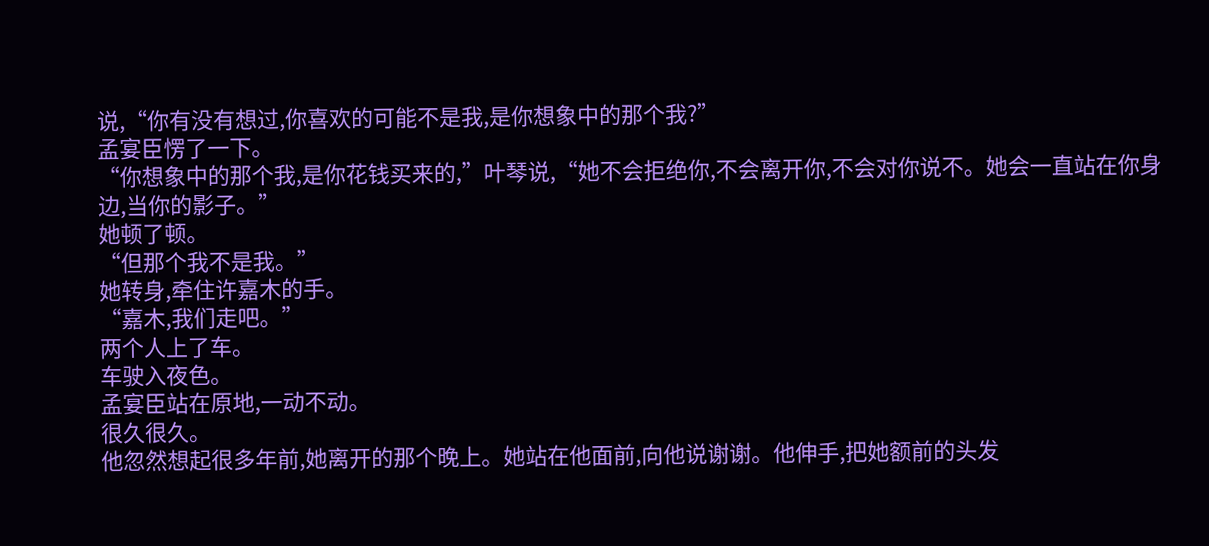说,“你有没有想过,你喜欢的可能不是我,是你想象中的那个我?”
孟宴臣愣了一下。
“你想象中的那个我,是你花钱买来的,”叶琴说,“她不会拒绝你,不会离开你,不会对你说不。她会一直站在你身边,当你的影子。”
她顿了顿。
“但那个我不是我。”
她转身,牵住许嘉木的手。
“嘉木,我们走吧。”
两个人上了车。
车驶入夜色。
孟宴臣站在原地,一动不动。
很久很久。
他忽然想起很多年前,她离开的那个晚上。她站在他面前,向他说谢谢。他伸手,把她额前的头发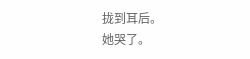拢到耳后。
她哭了。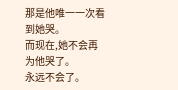那是他唯一一次看到她哭。
而现在,她不会再为他哭了。
永远不会了。